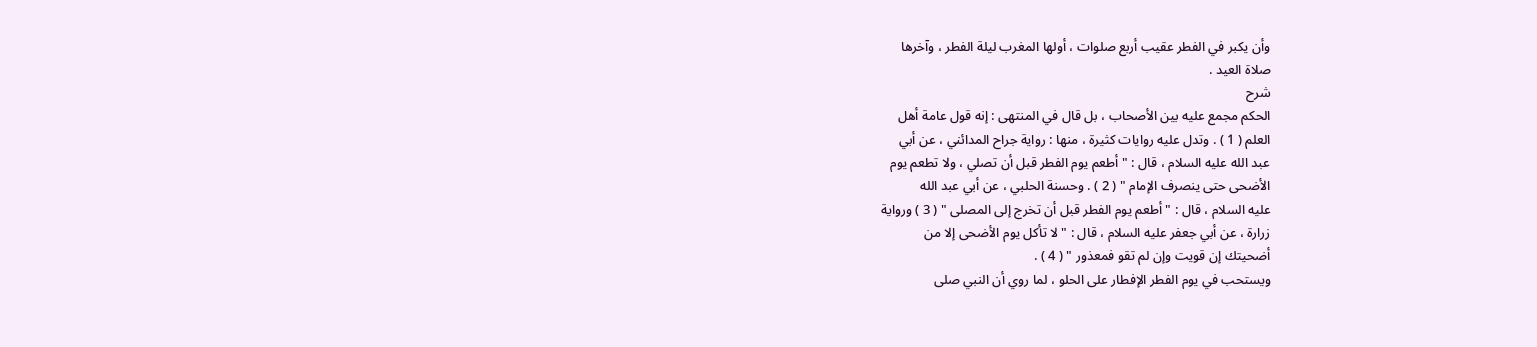وأن يكبر في الفطر عقيب أربع صلوات ، أولها المغرب ليلة الفطر ، وآخرها
صلاة العيد .
شرح
الحكم مجمع عليه بين الأصحاب ، بل قال في المنتهى : إنه قول عامة أهل
العلم ( 1 ) . وتدل عليه روايات كثيرة ، منها : رواية جراح المدائني ، عن أبي
عبد الله عليه السلام ، قال : " أطعم يوم الفطر قبل أن تصلي ، ولا تطعم يوم
الأضحى حتى ينصرف الإمام " ( 2 ) . وحسنة الحلبي ، عن أبي عبد الله
عليه السلام ، قال : " أطعم يوم الفطر قبل أن تخرج إلى المصلى " ( 3 ) ورواية
زرارة ، عن أبي جعفر عليه السلام ، قال : " لا تأكل يوم الأضحى إلا من
أضحيتك إن قويت وإن لم تقو فمعذور " ( 4 ) .
ويستحب في يوم الفطر الإفطار على الحلو ، لما روي أن النبي صلى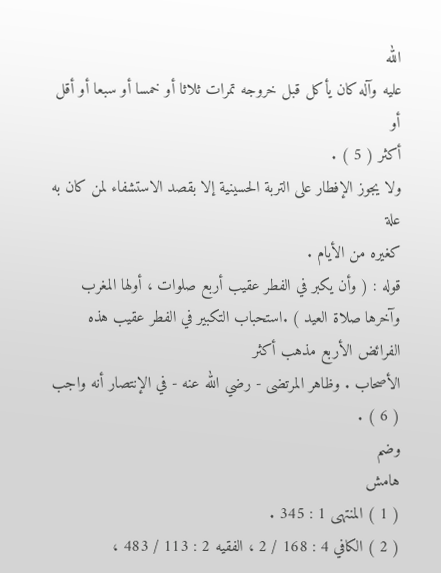الله
عليه وآله كان يأكل قبل خروجه تمرات ثلاثا أو خمسا أو سبعا أو أقل أو
أكثر ( 5 ) .
ولا يجوز الإفطار على التربة الحسينية إلا بقصد الاستشفاء لمن كان به علة
كغيره من الأيام .
قوله : ( وأن يكبر في الفطر عقيب أربع صلوات ، أولها المغرب
وآخرها صلاة العيد ) .استحباب التكبير في الفطر عقيب هذه الفرائض الأربع مذهب أكثر
الأصحاب . وظاهر المرتضى - رضي الله عنه - في الإنتصار أنه واجب ( 6 ) .
وضم
هامش
( 1 ) المنتهى 1 : 345 .
( 2 ) الكافي 4 : 168 / 2 ، الفقيه 2 : 113 / 483 ،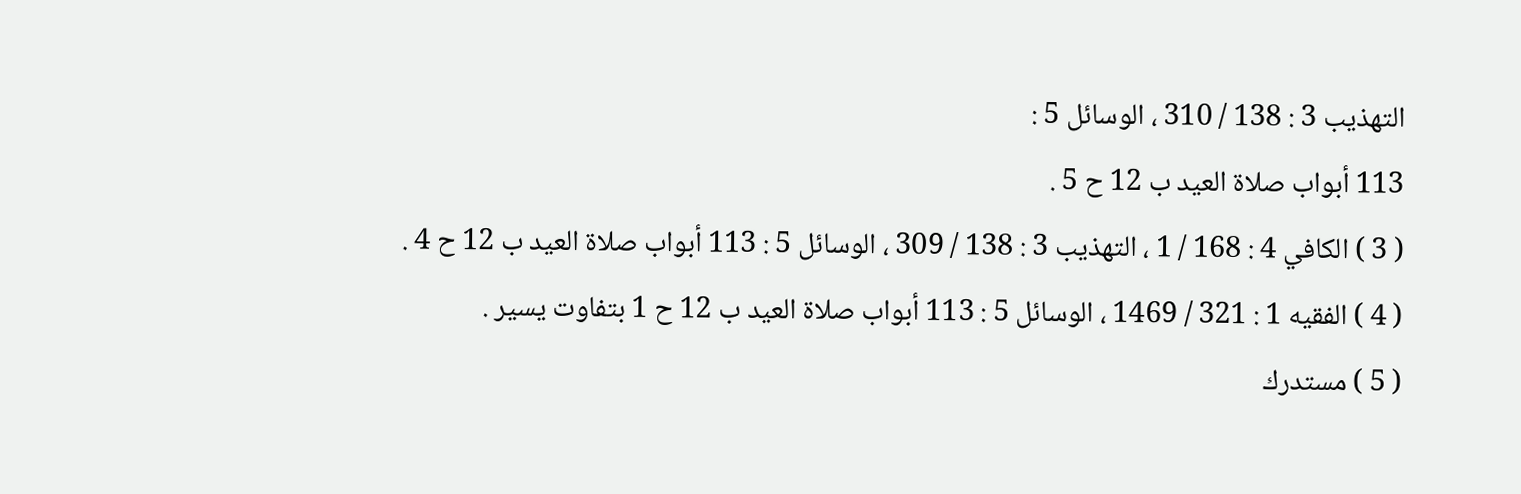التهذيب 3 : 138 / 310 ، الوسائل 5 :
113 أبواب صلاة العيد ب 12 ح 5 .
( 3 ) الكافي 4 : 168 / 1 ، التهذيب 3 : 138 / 309 ، الوسائل 5 : 113 أبواب صلاة العيد ب 12 ح 4 .
( 4 ) الفقيه 1 : 321 / 1469 ، الوسائل 5 : 113 أبواب صلاة العيد ب 12 ح 1 بتفاوت يسير .
( 5 ) مستدرك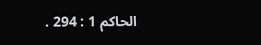الحاكم 1 : 294 .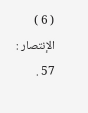( 6 ) الإنتصار : 57 .